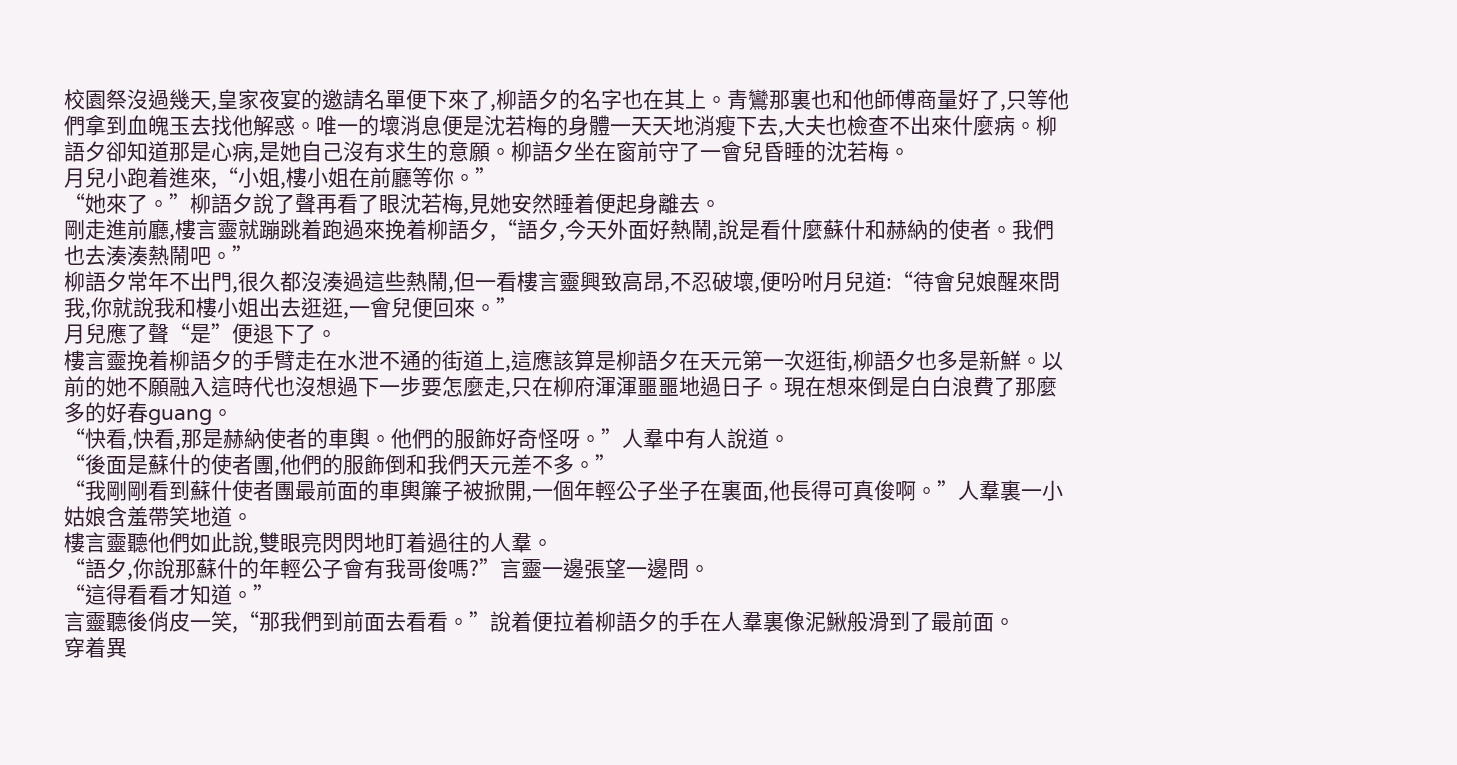校園祭沒過幾天,皇家夜宴的邀請名單便下來了,柳語夕的名字也在其上。青鸞那裏也和他師傅商量好了,只等他們拿到血魄玉去找他解惑。唯一的壞消息便是沈若梅的身體一天天地消瘦下去,大夫也檢查不出來什麼病。柳語夕卻知道那是心病,是她自己沒有求生的意願。柳語夕坐在窗前守了一會兒昏睡的沈若梅。
月兒小跑着進來,“小姐,樓小姐在前廳等你。”
“她來了。”柳語夕說了聲再看了眼沈若梅,見她安然睡着便起身離去。
剛走進前廳,樓言靈就蹦跳着跑過來挽着柳語夕,“語夕,今天外面好熱鬧,說是看什麼蘇什和赫納的使者。我們也去湊湊熱鬧吧。”
柳語夕常年不出門,很久都沒湊過這些熱鬧,但一看樓言靈興致高昂,不忍破壞,便吩咐月兒道:“待會兒娘醒來問我,你就說我和樓小姐出去逛逛,一會兒便回來。”
月兒應了聲“是”便退下了。
樓言靈挽着柳語夕的手臂走在水泄不通的街道上,這應該算是柳語夕在天元第一次逛街,柳語夕也多是新鮮。以前的她不願融入這時代也沒想過下一步要怎麼走,只在柳府渾渾噩噩地過日子。現在想來倒是白白浪費了那麼多的好春guang。
“快看,快看,那是赫納使者的車輿。他們的服飾好奇怪呀。”人羣中有人說道。
“後面是蘇什的使者團,他們的服飾倒和我們天元差不多。”
“我剛剛看到蘇什使者團最前面的車輿簾子被掀開,一個年輕公子坐子在裏面,他長得可真俊啊。”人羣裏一小姑娘含羞帶笑地道。
樓言靈聽他們如此說,雙眼亮閃閃地盯着過往的人羣。
“語夕,你說那蘇什的年輕公子會有我哥俊嗎?”言靈一邊張望一邊問。
“這得看看才知道。”
言靈聽後俏皮一笑,“那我們到前面去看看。”說着便拉着柳語夕的手在人羣裏像泥鰍般滑到了最前面。
穿着異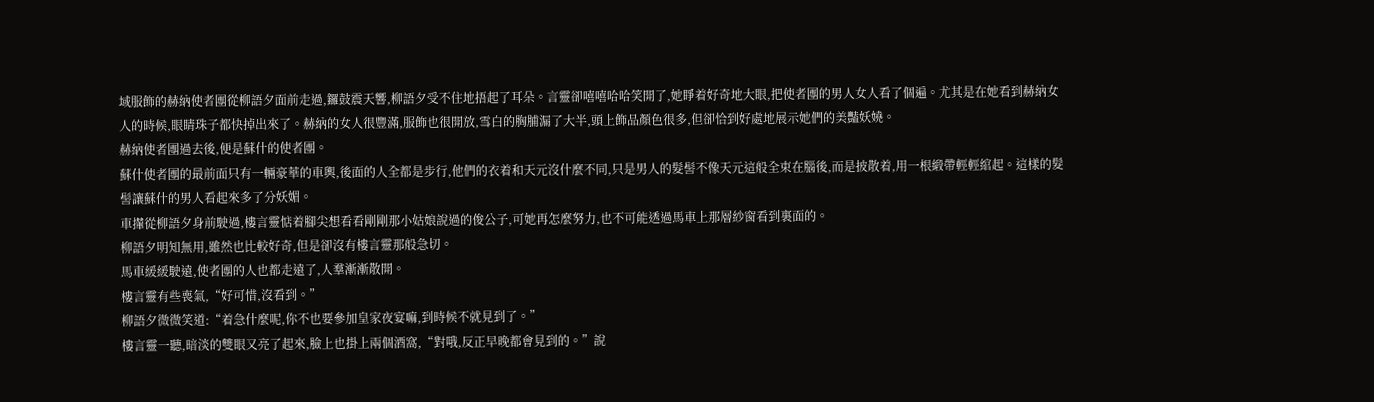域服飾的赫納使者團從柳語夕面前走過,鑼鼓震天響,柳語夕受不住地捂起了耳朵。言靈卻嘻嘻哈哈笑開了,她睜着好奇地大眼,把使者團的男人女人看了個遍。尤其是在她看到赫納女人的時候,眼睛珠子都快掉出來了。赫納的女人很豐滿,服飾也很開放,雪白的胸脯漏了大半,頭上飾品顏色很多,但卻恰到好處地展示她們的美豔妖嬈。
赫納使者團過去後,便是蘇什的使者團。
蘇什使者團的最前面只有一輛豪華的車輿,後面的人全都是步行,他們的衣着和天元沒什麼不同,只是男人的髮髻不像天元這般全束在腦後,而是披散着,用一根緞帶輕輕綰起。這樣的髮髻讓蘇什的男人看起來多了分妖媚。
車攆從柳語夕身前駛過,樓言靈惦着腳尖想看看剛剛那小姑娘說過的俊公子,可她再怎麼努力,也不可能透過馬車上那層紗窗看到裏面的。
柳語夕明知無用,雖然也比較好奇,但是卻沒有樓言靈那般急切。
馬車緩緩駛遠,使者團的人也都走遠了,人羣漸漸散開。
樓言靈有些喪氣,“好可惜,沒看到。”
柳語夕微微笑道:“着急什麼呢,你不也要參加皇家夜宴嘛,到時候不就見到了。”
樓言靈一聽,暗淡的雙眼又亮了起來,臉上也掛上兩個酒窩,“對哦,反正早晚都會見到的。”說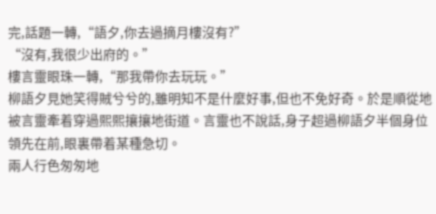完,話題一轉,“語夕,你去過摘月樓沒有?”
“沒有,我很少出府的。”
樓言靈眼珠一轉,“那我帶你去玩玩。”
柳語夕見她笑得賊兮兮的,雖明知不是什麼好事,但也不免好奇。於是順從地被言靈牽着穿過熙熙攘攘地街道。言靈也不說話,身子超過柳語夕半個身位領先在前,眼裏帶着某種急切。
兩人行色匆匆地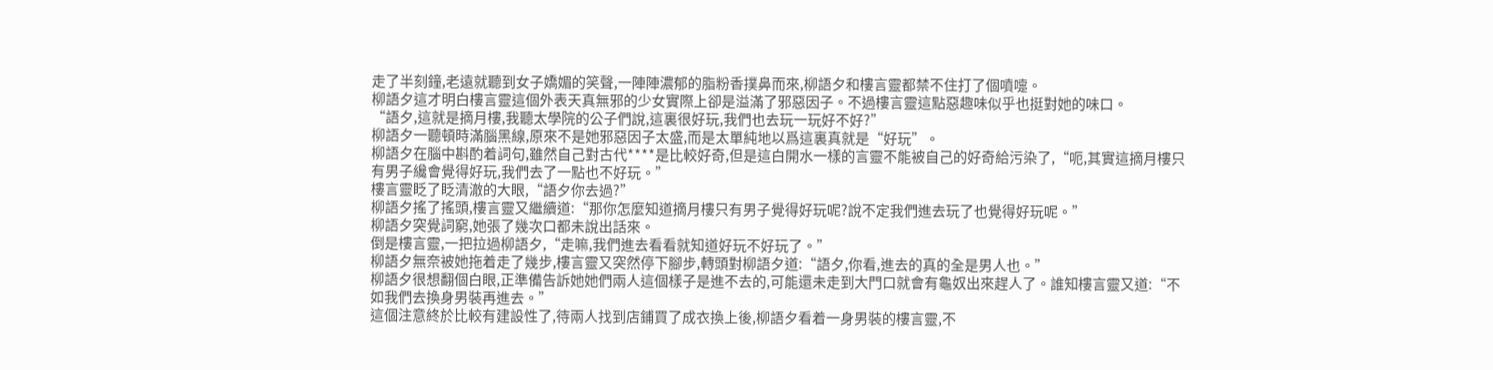走了半刻鐘,老遠就聽到女子嬌媚的笑聲,一陣陣濃郁的脂粉香撲鼻而來,柳語夕和樓言靈都禁不住打了個噴嚏。
柳語夕這才明白樓言靈這個外表天真無邪的少女實際上卻是溢滿了邪惡因子。不過樓言靈這點惡趣味似乎也挺對她的味口。
“語夕,這就是摘月樓,我聽太學院的公子們說,這裏很好玩,我們也去玩一玩好不好?”
柳語夕一聽頓時滿腦黑線,原來不是她邪惡因子太盛,而是太單純地以爲這裏真就是“好玩”。
柳語夕在腦中斟酌着詞句,雖然自己對古代****是比較好奇,但是這白開水一樣的言靈不能被自己的好奇給污染了,“呃,其實這摘月樓只有男子纔會覺得好玩,我們去了一點也不好玩。”
樓言靈眨了眨清澈的大眼,“語夕你去過?”
柳語夕搖了搖頭,樓言靈又繼續道:“那你怎麼知道摘月樓只有男子覺得好玩呢?說不定我們進去玩了也覺得好玩呢。”
柳語夕突覺詞窮,她張了幾次口都未說出話來。
倒是樓言靈,一把拉過柳語夕,“走嘛,我們進去看看就知道好玩不好玩了。”
柳語夕無奈被她拖着走了幾步,樓言靈又突然停下腳步,轉頭對柳語夕道:“語夕,你看,進去的真的全是男人也。”
柳語夕很想翻個白眼,正準備告訴她她們兩人這個樣子是進不去的,可能還未走到大門口就會有龜奴出來趕人了。誰知樓言靈又道:“不如我們去換身男裝再進去。”
這個注意終於比較有建設性了,待兩人找到店鋪買了成衣換上後,柳語夕看着一身男裝的樓言靈,不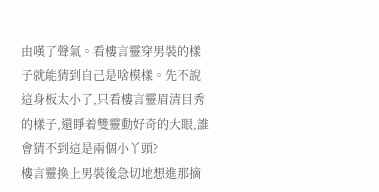由嘆了聲氣。看樓言靈穿男裝的樣子就能猜到自己是啥模樣。先不說這身板太小了,只看樓言靈眉清目秀的樣子,還睜着雙靈動好奇的大眼,誰會猜不到這是兩個小丫頭?
樓言靈換上男裝後急切地想進那摘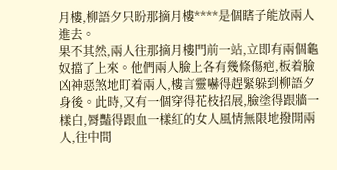月樓,柳語夕只盼那摘月樓****是個瞎子能放兩人進去。
果不其然,兩人往那摘月樓門前一站,立即有兩個龜奴擋了上來。他們兩人臉上各有幾條傷疤,板着臉凶神惡煞地盯着兩人,樓言靈嚇得趕緊躲到柳語夕身後。此時,又有一個穿得花枝招展,臉塗得跟牆一樣白,脣豔得跟血一樣紅的女人風情無限地撥開兩人,往中間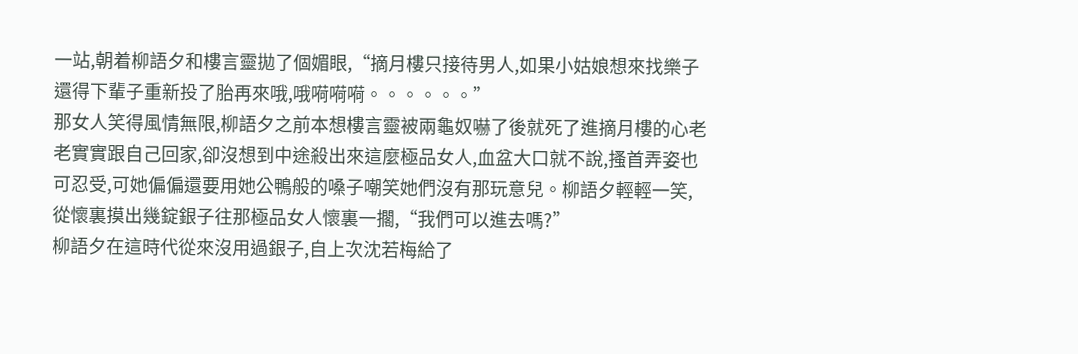一站,朝着柳語夕和樓言靈拋了個媚眼,“摘月樓只接待男人,如果小姑娘想來找樂子還得下輩子重新投了胎再來哦,哦嗬嗬嗬。。。。。。”
那女人笑得風情無限,柳語夕之前本想樓言靈被兩龜奴嚇了後就死了進摘月樓的心老老實實跟自己回家,卻沒想到中途殺出來這麼極品女人,血盆大口就不說,搔首弄姿也可忍受,可她偏偏還要用她公鴨般的嗓子嘲笑她們沒有那玩意兒。柳語夕輕輕一笑,從懷裏摸出幾錠銀子往那極品女人懷裏一擱,“我們可以進去嗎?”
柳語夕在這時代從來沒用過銀子,自上次沈若梅給了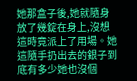她那盒子後,她就隨身放了幾錠在身上,沒想這時竟派上了用場。她這隨手扔出去的銀子到底有多少她也沒個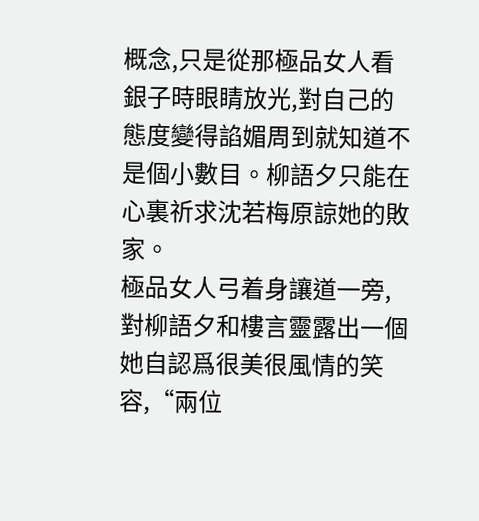概念,只是從那極品女人看銀子時眼睛放光,對自己的態度變得諂媚周到就知道不是個小數目。柳語夕只能在心裏祈求沈若梅原諒她的敗家。
極品女人弓着身讓道一旁,對柳語夕和樓言靈露出一個她自認爲很美很風情的笑容,“兩位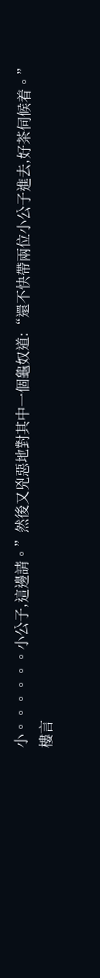小。。。。。。小公子,這邊請。”然後又兇惡地對其中一個龜奴道:“還不快帶兩位小公子進去,好茶伺候着。”
樓言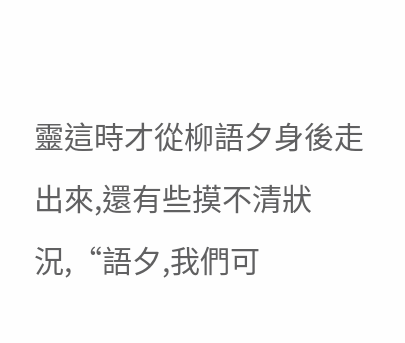靈這時才從柳語夕身後走出來,還有些摸不清狀況,“語夕,我們可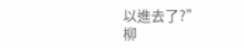以進去了?”
柳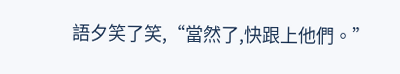語夕笑了笑,“當然了,快跟上他們。”